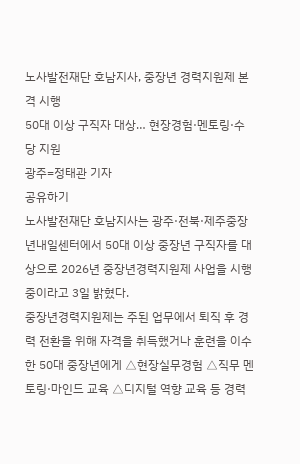노사발전재단 호남지사, 중장년 경력지원제 본격 시행
50대 이상 구직자 대상… 현장경험·멘토링·수당 지원
광주=정태관 기자
공유하기
노사발전재단 호남지사는 광주·전북·제주중장년내일센터에서 50대 이상 중장년 구직자를 대상으로 2026년 중장년경력지원제 사업을 시행 중이라고 3일 밝혔다.
중장년경력지원제는 주된 업무에서 퇴직 후 경력 전환을 위해 자격을 취득했거나 훈련을 이수한 50대 중장년에게 △현장실무경험 △직무 멘토링·마인드 교육 △디지털 역향 교육 등 경력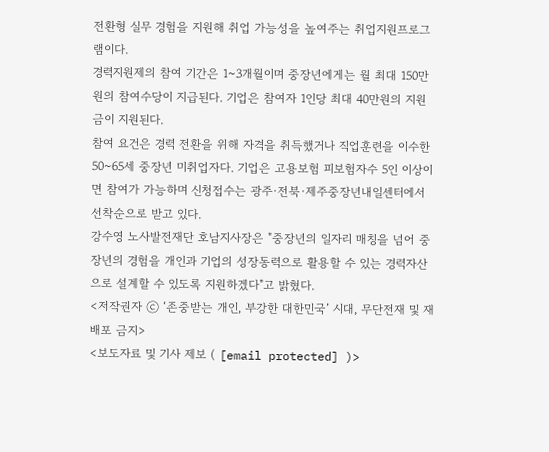전환형 실무 경험을 지원해 취업 가능성을 높여주는 취업지원프로그램이다.
경력지원제의 참여 기간은 1~3개월이며 중장년에게는 월 최대 150만원의 참여수당이 지급된다. 기업은 참여자 1인당 최대 40만원의 지원금이 지원된다.
참여 요건은 경력 전환을 위해 자격을 취득했거나 직업훈련을 이수한 50~65세 중장년 미취업자다. 기업은 고용보험 피보험자수 5인 이상이면 참여가 가능하며 신청접수는 광주·전북·제주중장년내일센터에서 선착순으로 받고 있다.
강수영 노사발전재단 호남지사장은 "중장년의 일자리 매칭을 넘어 중장년의 경험을 개인과 기업의 성장동력으로 활용할 수 있는 경력자산으로 설계할 수 있도록 지원하겠다"고 밝혔다.
<저작권자 ⓒ ‘존중받는 개인, 부강한 대한민국’ 시대, 무단전재 및 재배포 금지>
<보도자료 및 기사 제보 ( [email protected] )>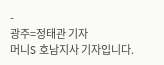-
광주=정태관 기자
머니S 호남지사 기자입니다.